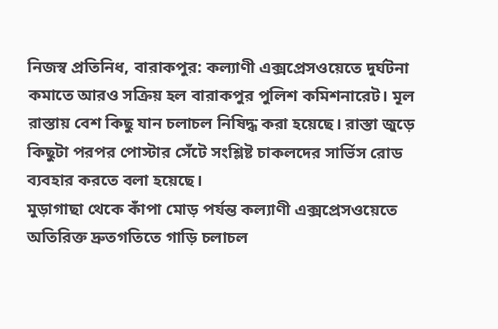নিজস্ব প্রতিনিধ, বারাকপুর: কল্যাণী এক্সপ্রেসওয়েতে দুর্ঘটনা কমাতে আরও সক্রিয় হল বারাকপুর পুলিশ কমিশনারেট। মূল রাস্তায় বেশ কিছু যান চলাচল নিষিদ্ধ করা হয়েছে। রাস্তা জুড়ে কিছুটা পরপর পোস্টার সেঁটে সংশ্লিষ্ট চাকলদের সার্ভিস রোড ব্যবহার করতে বলা হয়েছে।
মুড়াগাছা থেকে কাঁপা মোড় পর্যন্ত কল্যাণী এক্সপ্রেসওয়েতে অতিরিক্ত দ্রুতগতিতে গাড়ি চলাচল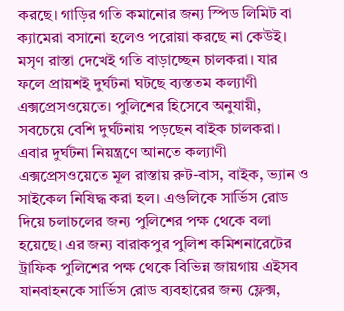করছে। গাড়ির গতি কমানোর জন্য স্পিড লিমিট বা ক্যামেরা বসানো হলেও পরোয়া করছে না কেউই। মসৃণ রাস্তা দেখেই গতি বাড়াচ্ছেন চালকরা। যার ফলে প্রায়শই দুর্ঘটনা ঘটছে ব্যস্ততম কল্যাণী এক্সপ্রেসওয়েতে। পুলিশের হিসেবে অনুযায়ী, সবচেয়ে বেশি দুর্ঘটনায় পড়ছেন বাইক চালকরা। এবার দুর্ঘটনা নিয়ন্ত্রণে আনতে কল্যাণী এক্সপ্রেসওয়েতে মূল রাস্তায় রুট-বাস, বাইক, ভ্যান ও সাইকেল নিষিদ্ধ করা হল। এগুলিকে সার্ভিস রোড দিয়ে চলাচলের জন্য পুলিশের পক্ষ থেকে বলা হয়েছে। এর জন্য বারাকপুর পুলিশ কমিশনারেটের ট্রাফিক পুলিশের পক্ষ থেকে বিভিন্ন জায়গায় এইসব যানবাহনকে সার্ভিস রোড ব্যবহারের জন্য ফ্লেক্স,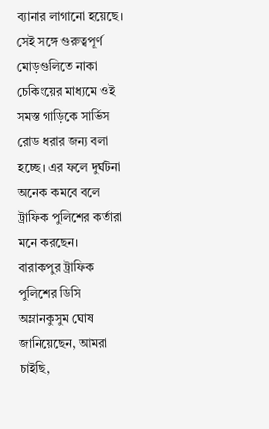ব্যানার লাগানো হয়েছে। সেই সঙ্গে গুরুত্বপূর্ণ মোড়গুলিতে নাকা চেকিংয়ের মাধ্যমে ওই সমস্ত গাড়িকে সার্ভিস রোড ধরার জন্য বলা হচ্ছে। এর ফলে দুর্ঘটনা অনেক কমবে বলে ট্রাফিক পুলিশের কর্তারা মনে করছেন।
বারাকপুর ট্রাফিক পুলিশের ডিসি অম্লানকুসুম ঘোষ জানিয়েছেন, আমরা চাইছি,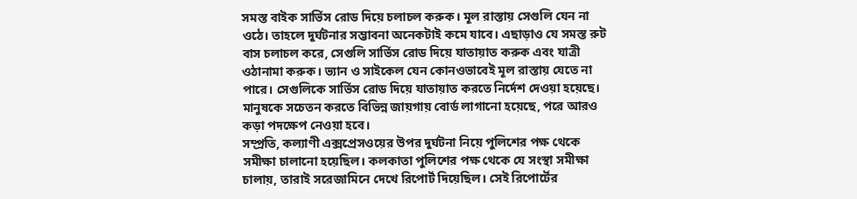সমস্ত বাইক সার্ভিস রোড দিয়ে চলাচল করুক। মূল রাস্তায় সেগুলি যেন না ওঠে। তাহলে দুর্ঘটনার সম্ভাবনা অনেকটাই কমে যাবে। এছাড়াও যে সমস্ত রুট বাস চলাচল করে, সেগুলি সার্ভিস রোড দিয়ে যাতায়াত করুক এবং যাত্রী ওঠানামা করুক। ভ্যান ও সাইকেল যেন কোনওভাবেই মূল রাস্তায় যেতে না পারে। সেগুলিকে সার্ভিস রোড দিয়ে যাতায়াত করতে নির্দেশ দেওয়া হয়েছে। মানুষকে সচেতন করতে বিভিন্ন জায়গায় বোর্ড লাগানো হয়েছে, পরে আরও কড়া পদক্ষেপ নেওয়া হবে।
সম্প্রতি, কল্যাণী এক্সপ্রেসওয়ের উপর দুর্ঘটনা নিয়ে পুলিশের পক্ষ থেকে সমীক্ষা চালানো হয়েছিল। কলকাতা পুলিশের পক্ষ থেকে যে সংস্থা সমীক্ষা চালায়, তারাই সরেজামিনে দেখে রিপোর্ট দিয়েছিল। সেই রিপোর্টের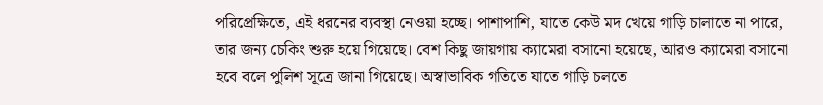পরিপ্রেক্ষিতে, এই ধরনের ব্যবস্থা নেওয়া হচ্ছে। পাশাপাশি, যাতে কেউ মদ খেয়ে গাড়ি চালাতে না পারে, তার জন্য চেকিং শুরু হয়ে গিয়েছে। বেশ কিছু জায়গায় ক্যামেরা বসানো হয়েছে, আরও ক্যামেরা বসানো হবে বলে পুলিশ সূত্রে জানা গিয়েছে। অস্বাভাবিক গতিতে যাতে গাড়ি চলতে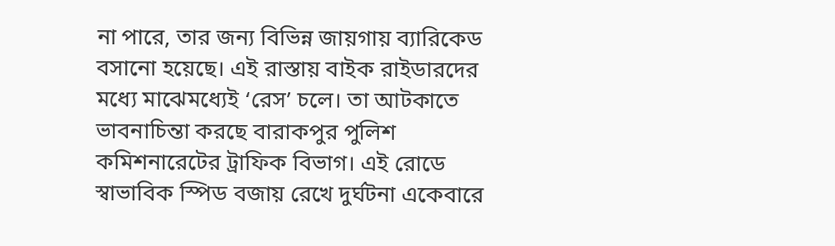না পারে, তার জন্য বিভিন্ন জায়গায় ব্যারিকেড বসানো হয়েছে। এই রাস্তায় বাইক রাইডারদের মধ্যে মাঝেমধ্যেই ‘রেস’ চলে। তা আটকাতে ভাবনাচিন্তা করছে বারাকপুর পুলিশ কমিশনারেটের ট্রাফিক বিভাগ। এই রোডে স্বাভাবিক স্পিড বজায় রেখে দুর্ঘটনা একেবারে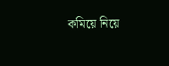কমিয়ে নিয়ে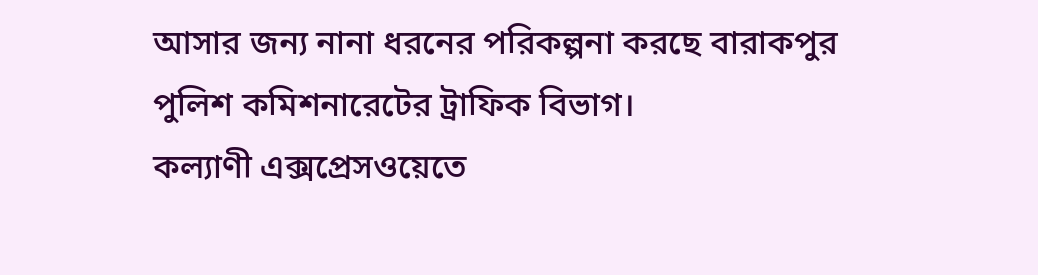আসার জন্য নানা ধরনের পরিকল্পনা করছে বারাকপুর পুলিশ কমিশনারেটের ট্রাফিক বিভাগ।
কল্যাণী এক্সপ্রেসওয়েতে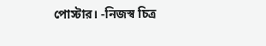পোস্টার। -নিজস্ব চিত্র